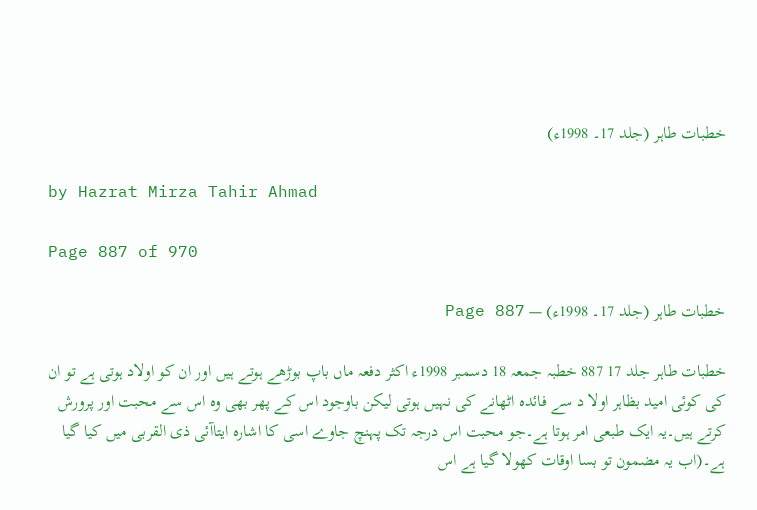خطبات طاہر (جلد 17۔ 1998ء)

by Hazrat Mirza Tahir Ahmad

Page 887 of 970

خطبات طاہر (جلد 17۔ 1998ء) — Page 887

خطبات طاہر جلد 17 887 خطبہ جمعہ 18 دسمبر 1998ء اکثر دفعہ ماں باپ بوڑھے ہوتے ہیں اور ان کو اولاد ہوتی ہے تو ان کی کوئی امید بظاہر اولا د سے فائدہ اٹھانے کی نہیں ہوتی لیکن باوجود اس کے پھر بھی وہ اس سے محبت اور پرورش کرتے ہیں۔یہ ایک طبعی امر ہوتا ہے۔جو محبت اس درجہ تک پہنچ جاوے اسی کا اشاره ایتاآئی ذی القربی میں کیا گیا ہے۔(اب یہ مضمون تو بسا اوقات کھولا گیا ہے اس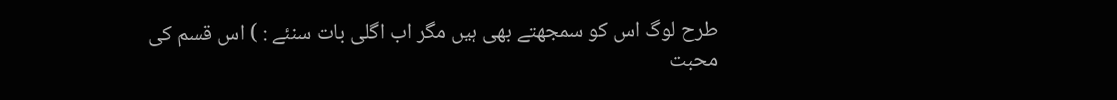طرح لوگ اس کو سمجھتے بھی ہیں مگر اب اگلی بات سنئے : ) اس قسم کی محبت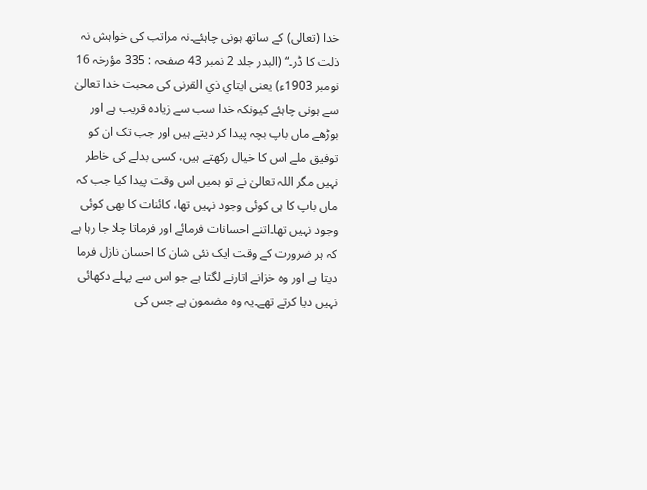خدا (تعالی) کے ساتھ ہونی چاہئے۔نہ مراتب کی خواہش نہ ذلت کا ڈر۔“ (البدر جلد 2 نمبر 43 صفحہ : 335 مؤرخہ 16 نومبر 1903ء) یعنی ايتاي ذي القرنی کی محبت خدا تعالیٰ سے ہونی چاہئے کیونکہ خدا سب سے زیادہ قریب ہے اور بوڑھے ماں باپ بچہ پیدا کر دیتے ہیں اور جب تک ان کو توفیق ملے اس کا خیال رکھتے ہیں، کسی بدلے کی خاطر نہیں مگر اللہ تعالیٰ نے تو ہمیں اس وقت پیدا کیا جب کہ ماں باپ کا ہی کوئی وجود نہیں تھا، کائنات کا بھی کوئی وجود نہیں تھا۔اتنے احسانات فرمائے اور فرماتا چلا جا رہا ہے کہ ہر ضرورت کے وقت ایک نئی شان کا احسان نازل فرما دیتا ہے اور وہ خزانے اتارنے لگتا ہے جو اس سے پہلے دکھائی نہیں دیا کرتے تھے۔یہ وہ مضمون ہے جس کی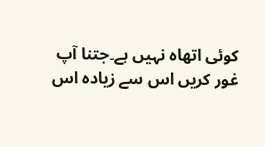کوئی اتھاہ نہیں ہے۔جتنا آپ غور کریں اس سے زیادہ اس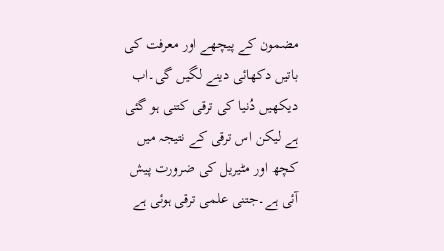مضمون کے پیچھے اور معرفت کی باتیں دکھائی دینے لگیں گی۔اب دیکھیں دُنیا کی ترقی کتنی ہو گئی ہے لیکن اس ترقی کے نتیجہ میں کچھ اور مٹیریل کی ضرورت پیش آئی ہے۔جتنی علمی ترقی ہوئی ہے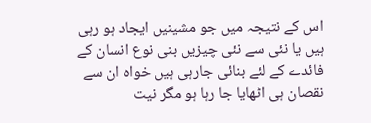اس کے نتیجہ میں جو مشینیں ایجاد ہو رہی ہیں یا نئی سے نئی چیزیں بنی نوع انسان کے فائدے کے لئے بنائی جارہی ہیں خواہ ان سے نقصان ہی اٹھایا جا رہا ہو مگر نیت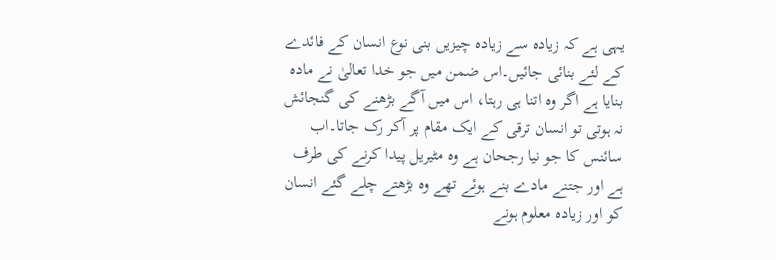یہی ہے کہ زیادہ سے زیادہ چیزیں بنی نوع انسان کے فائدے کے لئے بنائی جائیں۔اس ضمن میں جو خدا تعالیٰ نے مادہ بنایا ہے اگر وہ اتنا ہی رہتا، اس میں آگے بڑھنے کی گنجائش نہ ہوتی تو انسان ترقی کے ایک مقام پر آکر رک جاتا۔اب سائنس کا جو نیا رجحان ہے وہ مٹیریل پیدا کرنے کی طرف ہے اور جتنے مادے بنے ہوئے تھے وہ بڑھتے چلے گئے انسان کو اور زیادہ معلوم ہونے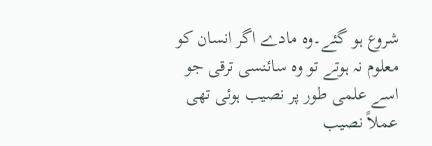شروع ہو گئے۔وہ مادے اگر انسان کو معلوم نہ ہوتے تو وہ سائنسی ترقی جو اسے علمی طور پر نصیب ہوئی تھی عملاً نصیب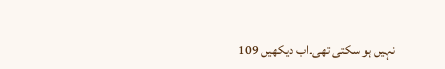نہیں ہو سکتی تھی۔اب دیکھیں 109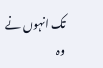تک انہوں نے وہ